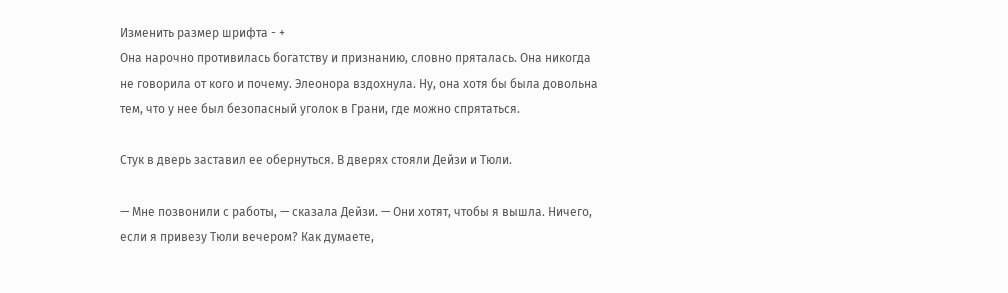Изменить размер шрифта - +
Она нарочно противилась богатству и признанию, словно пряталась. Она никогда не говорила от кого и почему. Элеонора вздохнула. Ну, она хотя бы была довольна тем, что у нее был безопасный уголок в Грани, где можно спрятаться.

Стук в дверь заставил ее обернуться. В дверях стояли Дейзи и Тюли.

— Мне позвонили с работы, — сказала Дейзи. — Они хотят, чтобы я вышла. Ничего, если я привезу Тюли вечером? Как думаете,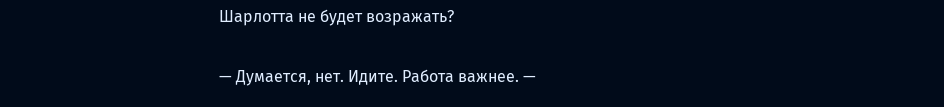Шарлотта не будет возражать?

— Думается, нет. Идите. Работа важнее. —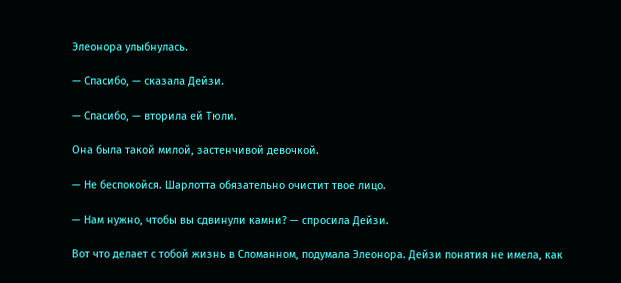Элеонора улыбнулась.

— Спасибо, — сказала Дейзи.

— Спасибо, — вторила ей Тюли.

Она была такой милой, застенчивой девочкой.

— Не беспокойся. Шарлотта обязательно очистит твое лицо.

— Нам нужно, чтобы вы сдвинули камни? — спросила Дейзи.

Вот что делает с тобой жизнь в Сломанном, подумала Элеонора. Дейзи понятия не имела, как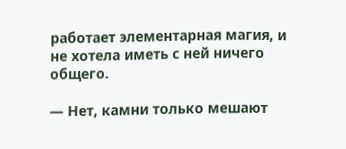работает элементарная магия, и не хотела иметь с ней ничего общего.

— Нет, камни только мешают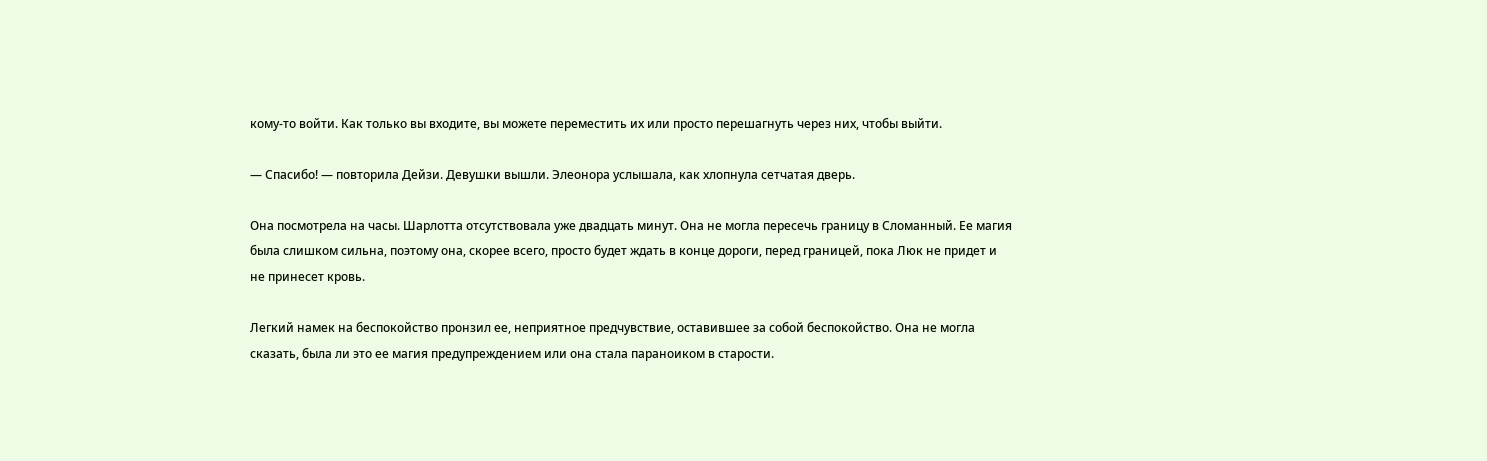кому-то войти. Как только вы входите, вы можете переместить их или просто перешагнуть через них, чтобы выйти.

— Спасибо! — повторила Дейзи. Девушки вышли. Элеонора услышала, как хлопнула сетчатая дверь.

Она посмотрела на часы. Шарлотта отсутствовала уже двадцать минут. Она не могла пересечь границу в Сломанный. Ее магия была слишком сильна, поэтому она, скорее всего, просто будет ждать в конце дороги, перед границей, пока Люк не придет и не принесет кровь.

Легкий намек на беспокойство пронзил ее, неприятное предчувствие, оставившее за собой беспокойство. Она не могла сказать, была ли это ее магия предупреждением или она стала параноиком в старости.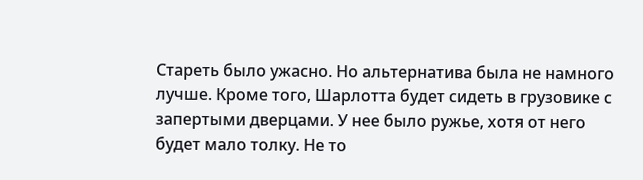Стареть было ужасно. Но альтернатива была не намного лучше. Кроме того, Шарлотта будет сидеть в грузовике с запертыми дверцами. У нее было ружье, хотя от него будет мало толку. Не то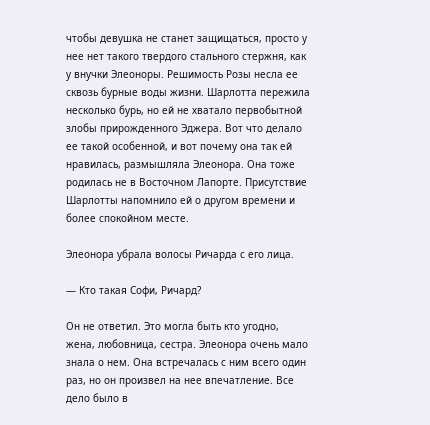чтобы девушка не станет защищаться, просто у нее нет такого твердого стального стержня, как у внучки Элеоноры. Решимость Розы несла ее сквозь бурные воды жизни. Шарлотта пережила несколько бурь, но ей не хватало первобытной злобы прирожденного Эджера. Вот что делало ее такой особенной, и вот почему она так ей нравилась, размышляла Элеонора. Она тоже родилась не в Восточном Лапорте. Присутствие Шарлотты напомнило ей о другом времени и более спокойном месте.

Элеонора убрала волосы Ричарда с его лица.

— Кто такая Софи, Ричард?

Он не ответил. Это могла быть кто угодно, жена, любовница, сестра. Элеонора очень мало знала о нем. Она встречалась с ним всего один раз, но он произвел на нее впечатление. Все дело было в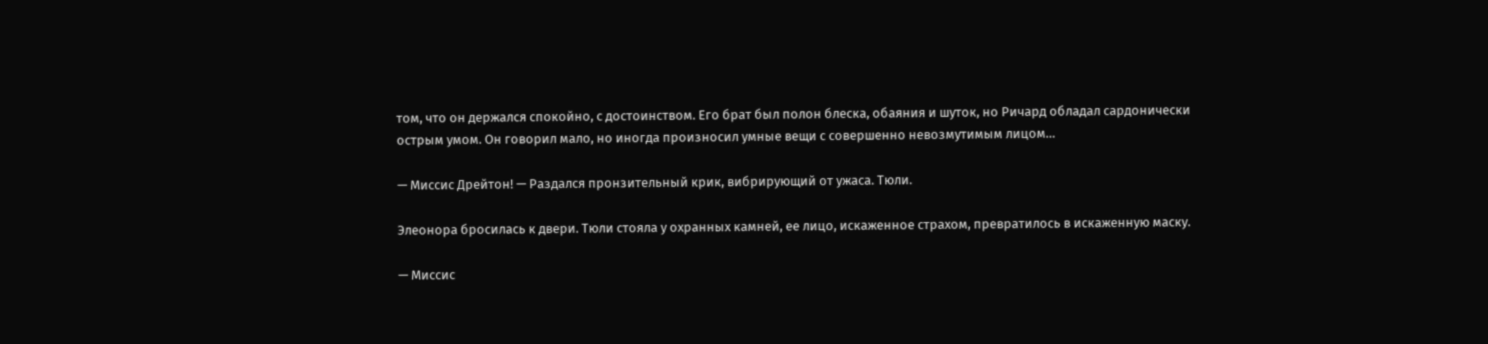том, что он держался спокойно, с достоинством. Его брат был полон блеска, обаяния и шуток, но Ричард обладал сардонически острым умом. Он говорил мало, но иногда произносил умные вещи с совершенно невозмутимым лицом…

— Миссис Дрейтон! — Раздался пронзительный крик, вибрирующий от ужаса. Тюли.

Элеонора бросилась к двери. Тюли стояла у охранных камней, ее лицо, искаженное страхом, превратилось в искаженную маску.

— Миссис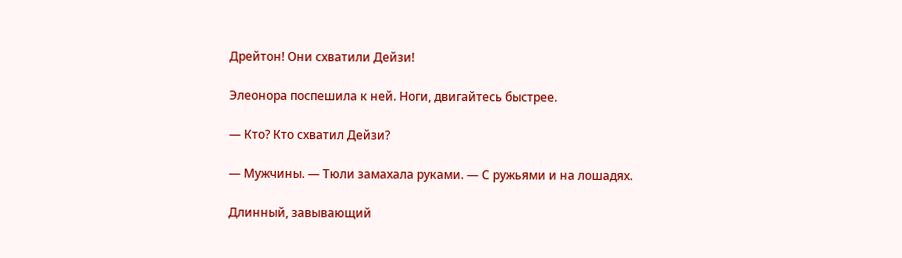Дрейтон! Они схватили Дейзи!

Элеонора поспешила к ней. Ноги, двигайтесь быстрее.

— Кто? Кто схватил Дейзи?

— Мужчины. — Тюли замахала руками. — С ружьями и на лошадях.

Длинный, завывающий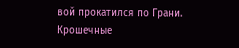вой прокатился по Грани. Крошечные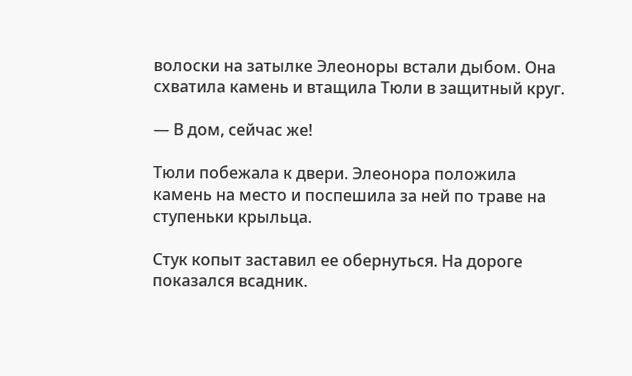волоски на затылке Элеоноры встали дыбом. Она схватила камень и втащила Тюли в защитный круг.

— В дом, сейчас же!

Тюли побежала к двери. Элеонора положила камень на место и поспешила за ней по траве на ступеньки крыльца.

Стук копыт заставил ее обернуться. На дороге показался всадник.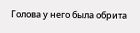Голова у него была обрита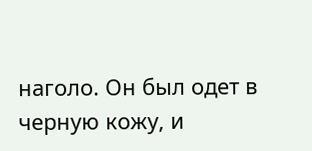наголо. Он был одет в черную кожу, и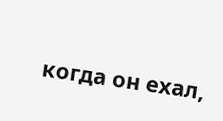когда он ехал,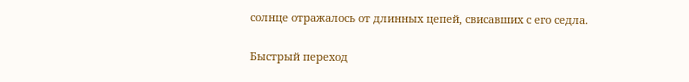солнце отражалось от длинных цепей, свисавших с его седла.

Быстрый переход